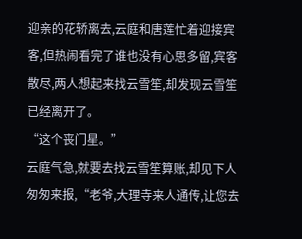迎亲的花轿离去,云庭和唐莲忙着迎接宾客,但热闹看完了谁也没有心思多留,宾客散尽,两人想起来找云雪笙,却发现云雪笙已经离开了。
“这个丧门星。”
云庭气急,就要去找云雪笙算账,却见下人匆匆来报,“老爷,大理寺来人通传,让您去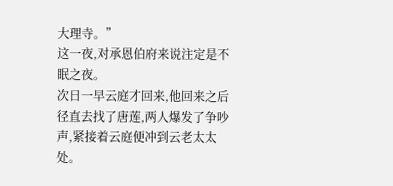大理寺。”
这一夜,对承恩伯府来说注定是不眠之夜。
次日一早云庭才回来,他回来之后径直去找了唐莲,两人爆发了争吵声,紧接着云庭便冲到云老太太处。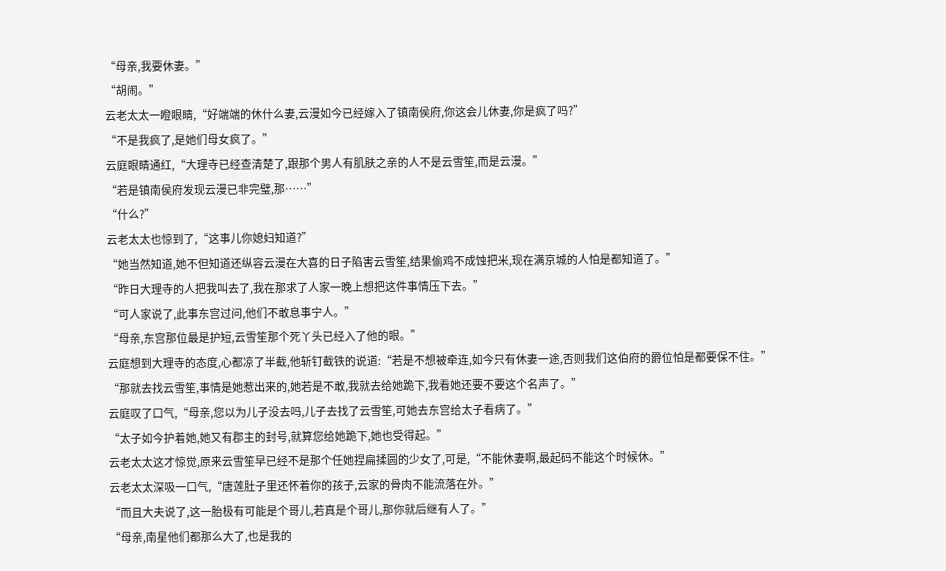“母亲,我要休妻。”
“胡闹。”
云老太太一瞪眼睛,“好端端的休什么妻,云漫如今已经嫁入了镇南侯府,你这会儿休妻,你是疯了吗?”
“不是我疯了,是她们母女疯了。”
云庭眼睛通红,“大理寺已经查清楚了,跟那个男人有肌肤之亲的人不是云雪笙,而是云漫。”
“若是镇南侯府发现云漫已非完璧,那……”
“什么?”
云老太太也惊到了,“这事儿你媳妇知道?”
“她当然知道,她不但知道还纵容云漫在大喜的日子陷害云雪笙,结果偷鸡不成蚀把米,现在满京城的人怕是都知道了。”
“昨日大理寺的人把我叫去了,我在那求了人家一晚上想把这件事情压下去。”
“可人家说了,此事东宫过问,他们不敢息事宁人。”
“母亲,东宫那位最是护短,云雪笙那个死丫头已经入了他的眼。”
云庭想到大理寺的态度,心都凉了半截,他斩钉截铁的说道:“若是不想被牵连,如今只有休妻一途,否则我们这伯府的爵位怕是都要保不住。”
“那就去找云雪笙,事情是她惹出来的,她若是不敢,我就去给她跪下,我看她还要不要这个名声了。”
云庭叹了口气,“母亲,您以为儿子没去吗,儿子去找了云雪笙,可她去东宫给太子看病了。”
“太子如今护着她,她又有郡主的封号,就算您给她跪下,她也受得起。”
云老太太这才惊觉,原来云雪笙早已经不是那个任她捏扁揉圆的少女了,可是,“不能休妻啊,最起码不能这个时候休。”
云老太太深吸一口气,“唐莲肚子里还怀着你的孩子,云家的骨肉不能流落在外。”
“而且大夫说了,这一胎极有可能是个哥儿,若真是个哥儿,那你就后继有人了。”
“母亲,南星他们都那么大了,也是我的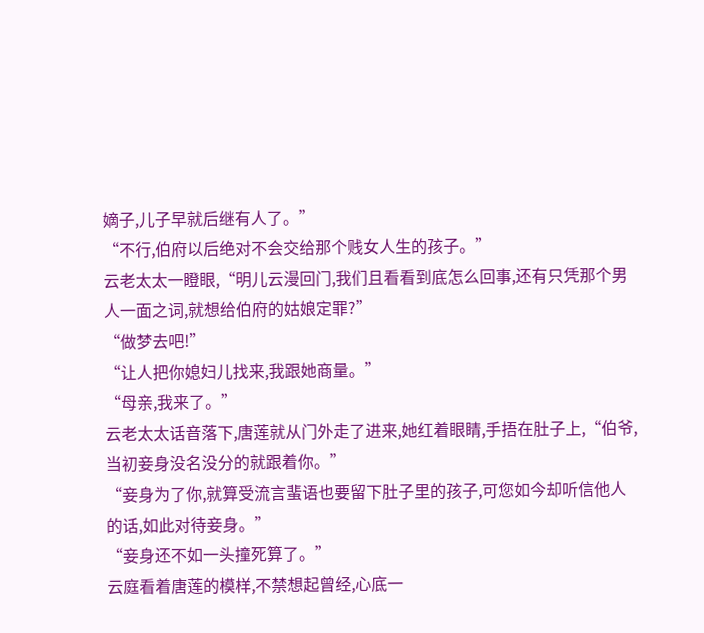嫡子,儿子早就后继有人了。”
“不行,伯府以后绝对不会交给那个贱女人生的孩子。”
云老太太一瞪眼,“明儿云漫回门,我们且看看到底怎么回事,还有只凭那个男人一面之词,就想给伯府的姑娘定罪?”
“做梦去吧!”
“让人把你媳妇儿找来,我跟她商量。”
“母亲,我来了。”
云老太太话音落下,唐莲就从门外走了进来,她红着眼睛,手捂在肚子上,“伯爷,当初妾身没名没分的就跟着你。”
“妾身为了你,就算受流言蜚语也要留下肚子里的孩子,可您如今却听信他人的话,如此对待妾身。”
“妾身还不如一头撞死算了。”
云庭看着唐莲的模样,不禁想起曾经,心底一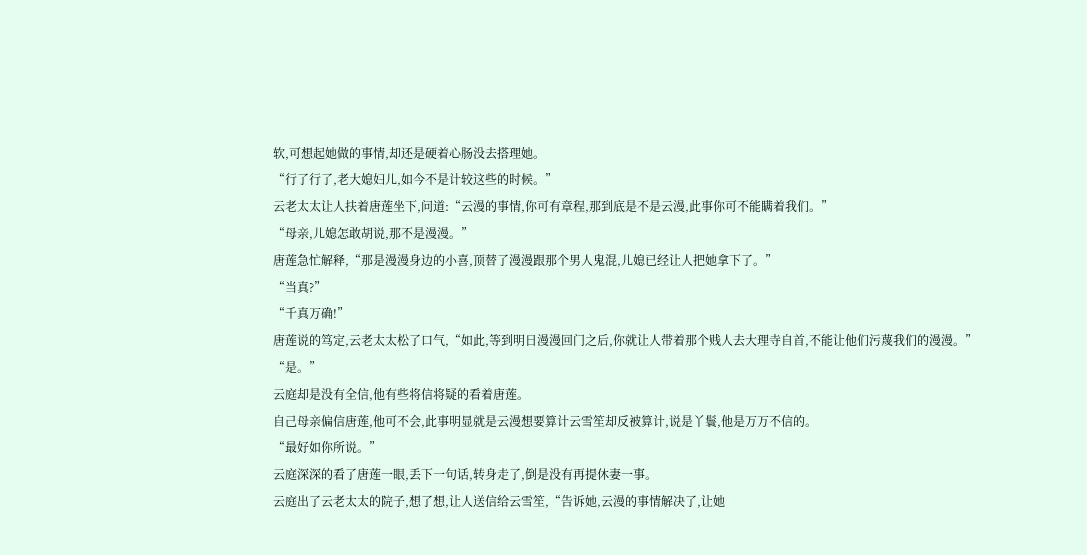软,可想起她做的事情,却还是硬着心肠没去搭理她。
“行了行了,老大媳妇儿,如今不是计较这些的时候。”
云老太太让人扶着唐莲坐下,问道:“云漫的事情,你可有章程,那到底是不是云漫,此事你可不能瞒着我们。”
“母亲,儿媳怎敢胡说,那不是漫漫。”
唐莲急忙解释,“那是漫漫身边的小喜,顶替了漫漫跟那个男人鬼混,儿媳已经让人把她拿下了。”
“当真?”
“千真万确!”
唐莲说的笃定,云老太太松了口气,“如此,等到明日漫漫回门之后,你就让人带着那个贱人去大理寺自首,不能让他们污蔑我们的漫漫。”
“是。”
云庭却是没有全信,他有些将信将疑的看着唐莲。
自己母亲偏信唐莲,他可不会,此事明显就是云漫想要算计云雪笙却反被算计,说是丫鬟,他是万万不信的。
“最好如你所说。”
云庭深深的看了唐莲一眼,丢下一句话,转身走了,倒是没有再提休妻一事。
云庭出了云老太太的院子,想了想,让人送信给云雪笙,“告诉她,云漫的事情解决了,让她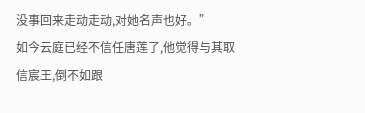没事回来走动走动,对她名声也好。”
如今云庭已经不信任唐莲了,他觉得与其取信宸王,倒不如跟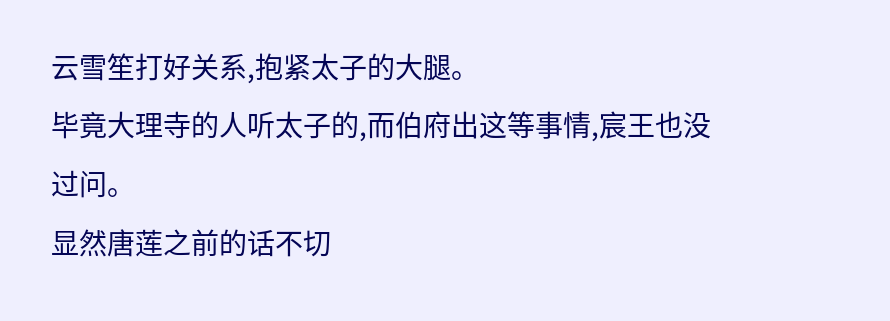云雪笙打好关系,抱紧太子的大腿。
毕竟大理寺的人听太子的,而伯府出这等事情,宸王也没过问。
显然唐莲之前的话不切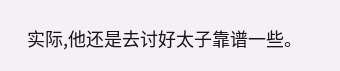实际,他还是去讨好太子靠谱一些。